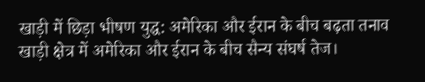खाड़ी में छिड़ा भीषण युद्ध: अमेरिका और ईरान के बीच बढ़ता तनाव
खाड़ी क्षेत्र में अमेरिका और ईरान के बीच सैन्य संघर्ष तेज।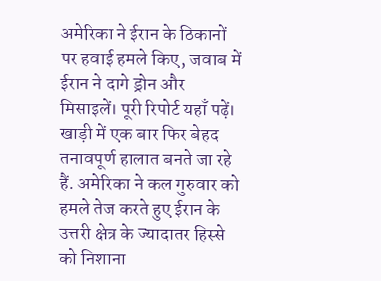अमेरिका ने ईरान के ठिकानों पर हवाई हमले किए, जवाब में ईरान ने दागे ड्रोन और मिसाइलें। पूरी रिपोर्ट यहाँ पढ़ें।
खाड़ी में एक बार फिर बेहद तनावपूर्ण हालात बनते जा रहे हैं. अमेरिका ने कल गुरुवार को हमले तेज करते हुए ईरान के उत्तरी क्षेत्र के ज्यादातर हिस्से को निशाना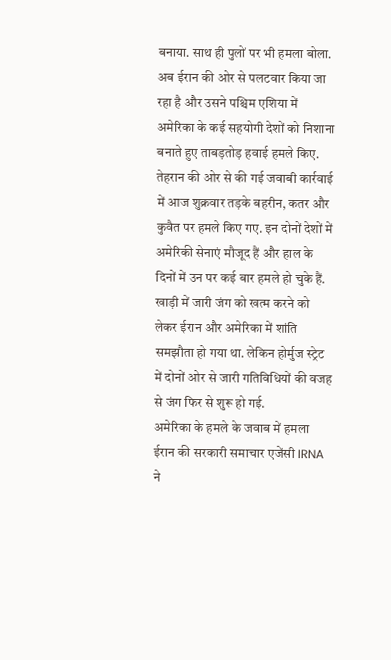बनाया. साथ ही पुलों पर भी हमला बोला. अब ईरान की ओर से पलटवार किया जा रहा है और उसने पश्चिम एशिया में अमेरिका के कई सहयोगी देशों को निशाना बनाते हुए ताबड़तोड़ हवाई हमले किए.
तेहरान की ओर से की गई जवाबी कार्रवाई में आज शुक्रवार तड़के बहरीन, कतर और कुवैत पर हमले किए गए. इन दोनों देशों में अमेरिकी सेनाएं मौजूद हैं और हाल के दिनों में उन पर कई बार हमले हो चुके हैं. खाड़ी में जारी जंग को खत्म करने को लेकर ईरान और अमेरिका में शांति समझौता हो गया था. लेकिन होर्मुज स्ट्रेट में दोनों ओर से जारी गतिविधियों की वजह से जंग फिर से शुरू हो गई.
अमेरिका के हमले के जवाब में हमला
ईरान की सरकारी समाचार एजेंसी IRNA ने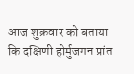आज शुक्रवार को बताया कि दक्षिणी होर्मुजगन प्रांत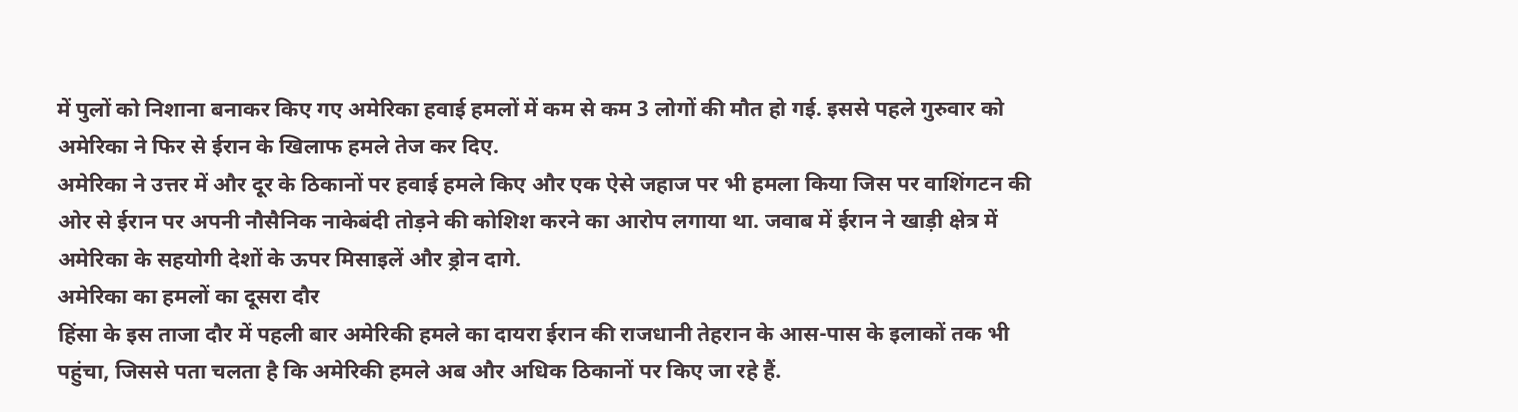में पुलों को निशाना बनाकर किए गए अमेरिका हवाई हमलों में कम से कम 3 लोगों की मौत हो गई. इससे पहले गुरुवार को अमेरिका ने फिर से ईरान के खिलाफ हमले तेज कर दिए.
अमेरिका ने उत्तर में और दूर के ठिकानों पर हवाई हमले किए और एक ऐसे जहाज पर भी हमला किया जिस पर वाशिंगटन की ओर से ईरान पर अपनी नौसैनिक नाकेबंदी तोड़ने की कोशिश करने का आरोप लगाया था. जवाब में ईरान ने खाड़ी क्षेत्र में अमेरिका के सहयोगी देशों के ऊपर मिसाइलें और ड्रोन दागे.
अमेरिका का हमलों का दूसरा दौर
हिंसा के इस ताजा दौर में पहली बार अमेरिकी हमले का दायरा ईरान की राजधानी तेहरान के आस-पास के इलाकों तक भी पहुंचा, जिससे पता चलता है कि अमेरिकी हमले अब और अधिक ठिकानों पर किए जा रहे हैं.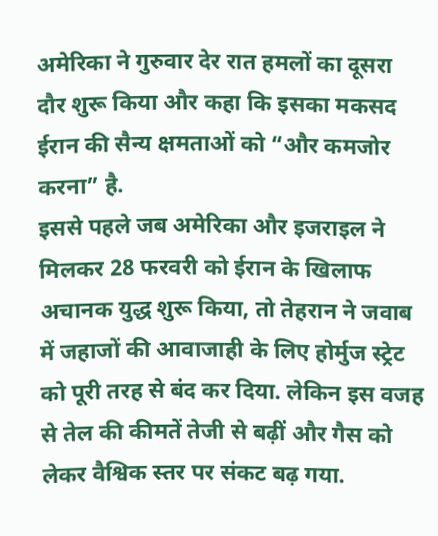अमेरिका ने गुरुवार देर रात हमलों का दूसरा दौर शुरू किया और कहा कि इसका मकसद ईरान की सैन्य क्षमताओं को “और कमजोर करना” है.
इससे पहले जब अमेरिका और इजराइल ने मिलकर 28 फरवरी को ईरान के खिलाफ अचानक युद्ध शुरू किया, तो तेहरान ने जवाब में जहाजों की आवाजाही के लिए होर्मुज स्ट्रेट को पूरी तरह से बंद कर दिया. लेकिन इस वजह से तेल की कीमतें तेजी से बढ़ीं और गैस को लेकर वैश्विक स्तर पर संकट बढ़ गया.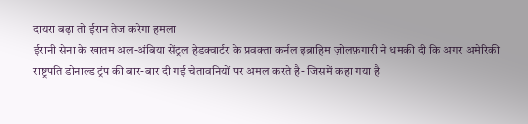दायरा बढ़ा तो ईरान तेज करेगा हमला
ईरानी सेना के खातम अल-अंबिया सेंट्रल हेडक्वार्टर के प्रवक्ता कर्नल इब्राहिम ज़ोलफ़गारी ने धमकी दी कि अगर अमेरिकी राष्ट्रपति डोनाल्ड ट्रंप की बार-बार दी गई चेतावनियों पर अमल करते है- जिसमें कहा गया है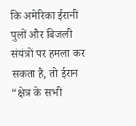कि अमेरिका ईरानी पुलों और बिजली संयंत्रों पर हमला कर सकता है, तो ईरान “क्षेत्र के सभी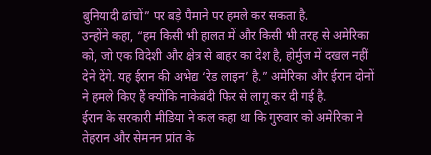बुनियादी ढांचों” पर बड़े पैमाने पर हमले कर सकता है.
उन्होंने कहा, “हम किसी भी हालत में और किसी भी तरह से अमेरिका को, जो एक विदेशी और क्षेत्र से बाहर का देश है, होर्मुज में दखल नहीं देने देंगे. यह ईरान की अभेद्य ‘रेड लाइन’ है.” अमेरिका और ईरान दोनों ने हमले किए हैं क्योंकि नाकेबंदी फिर से लागू कर दी गई है.
ईरान के सरकारी मीडिया ने कल कहा था कि गुरुवार को अमेरिका ने तेहरान और सेमनन प्रांत के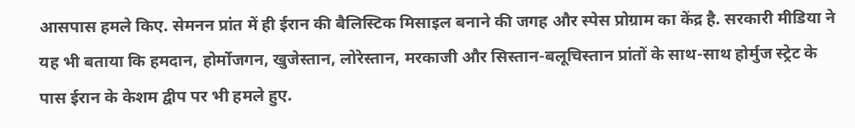आसपास हमले किए. सेमनन प्रांत में ही ईरान की बैलिस्टिक मिसाइल बनाने की जगह और स्पेस प्रोग्राम का केंद्र है. सरकारी मीडिया ने यह भी बताया कि हमदान, होर्मोजगन, खुजेस्तान, लोरेस्तान, मरकाजी और सिस्तान-बलूचिस्तान प्रांतों के साथ-साथ होर्मुज स्ट्रेट के पास ईरान के केशम द्वीप पर भी हमले हुए.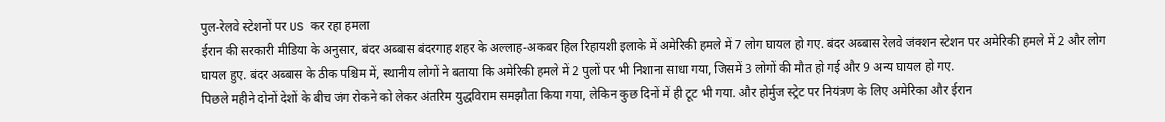पुल-रेलवे स्टेशनों पर US कर रहा हमला
ईरान की सरकारी मीडिया के अनुसार, बंदर अब्बास बंदरगाह शहर के अल्लाह-अकबर हिल रिहायशी इलाके में अमेरिकी हमले में 7 लोग घायल हो गए. बंदर अब्बास रेलवे जंक्शन स्टेशन पर अमेरिकी हमले में 2 और लोग घायल हुए. बंदर अब्बास के ठीक पश्चिम में, स्थानीय लोगों ने बताया कि अमेरिकी हमले में 2 पुलों पर भी निशाना साधा गया, जिसमें 3 लोगों की मौत हो गई और 9 अन्य घायल हो गए.
पिछले महीने दोनों देशों के बीच जंग रोकने को लेकर अंतरिम युद्धविराम समझौता किया गया, लेकिन कुछ दिनों में ही टूट भी गया. और होर्मुज स्ट्रेट पर नियंत्रण के लिए अमेरिका और ईरान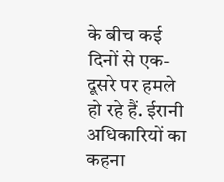के बीच कई दिनों से एक-दूसरे पर हमले हो रहे हैं. ईरानी अधिकारियों का कहना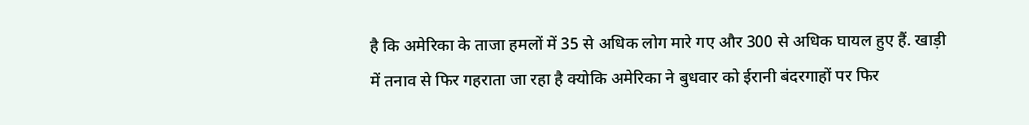है कि अमेरिका के ताजा हमलों में 35 से अधिक लोग मारे गए और 300 से अधिक घायल हुए हैं. खाड़ी में तनाव से फिर गहराता जा रहा है क्योकि अमेरिका ने बुधवार को ईरानी बंदरगाहों पर फिर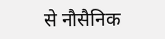से नौसैनिक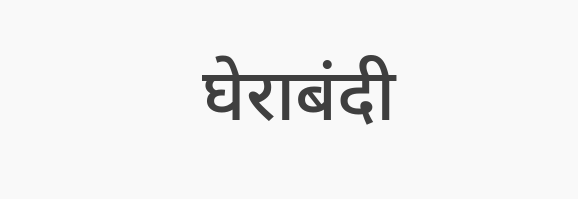घेराबंदी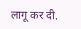लागू कर दी.